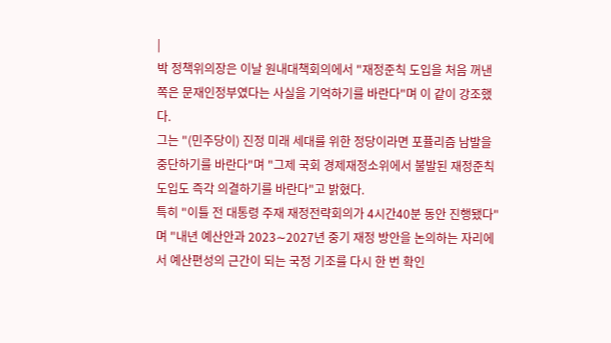|
박 정책위의장은 이날 원내대책회의에서 "재정준칙 도입을 처음 꺼낸 쪽은 문재인정부였다는 사실을 기억하기를 바란다"며 이 같이 강조했다.
그는 "(민주당이) 진정 미래 세대를 위한 정당이라면 포퓰리즘 남발을 중단하기를 바란다"며 "그제 국회 경제재정소위에서 불발된 재정준칙 도입도 즉각 의결하기를 바란다"고 밝혔다.
특히 "이틀 전 대통령 주재 재정전략회의가 4시간40분 동안 진행됐다"며 "내년 예산안과 2023∼2027년 중기 재정 방안을 논의하는 자리에서 예산편성의 근간이 되는 국정 기조를 다시 한 번 확인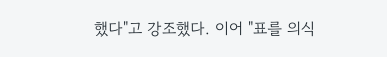했다"고 강조했다. 이어 "표를 의식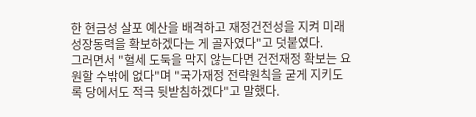한 현금성 살포 예산을 배격하고 재정건전성을 지켜 미래 성장동력을 확보하겠다는 게 골자였다"고 덧붙였다.
그러면서 "혈세 도둑을 막지 않는다면 건전재정 확보는 요원할 수밖에 없다"며 "국가재정 전략원칙을 굳게 지키도록 당에서도 적극 뒷받침하겠다"고 말했다.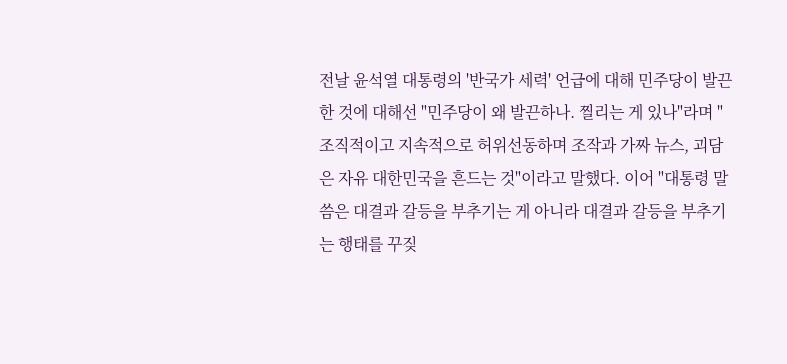전날 윤석열 대통령의 '반국가 세력' 언급에 대해 민주당이 발끈한 것에 대해선 "민주당이 왜 발끈하나. 찔리는 게 있나"라며 "조직적이고 지속적으로 허위선동하며 조작과 가짜 뉴스, 괴담은 자유 대한민국을 흔드는 것"이라고 말했다. 이어 "대통령 말씀은 대결과 갈등을 부추기는 게 아니라 대결과 갈등을 부추기는 행태를 꾸짖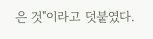은 것"이라고 덧붙였다.